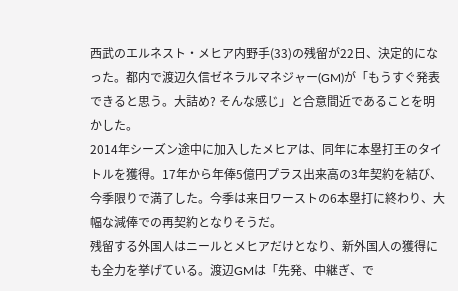西武のエルネスト・メヒア内野手(33)の残留が22日、決定的になった。都内で渡辺久信ゼネラルマネジャー(GM)が「もうすぐ発表できると思う。大詰め? そんな感じ」と合意間近であることを明かした。
2014年シーズン途中に加入したメヒアは、同年に本塁打王のタイトルを獲得。17年から年俸5億円プラス出来高の3年契約を結び、今季限りで満了した。今季は来日ワーストの6本塁打に終わり、大幅な減俸での再契約となりそうだ。
残留する外国人はニールとメヒアだけとなり、新外国人の獲得にも全力を挙げている。渡辺GMは「先発、中継ぎ、で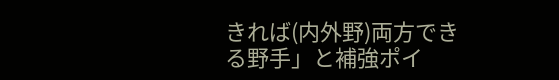きれば(内外野)両方できる野手」と補強ポイ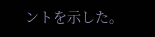ントを示した。